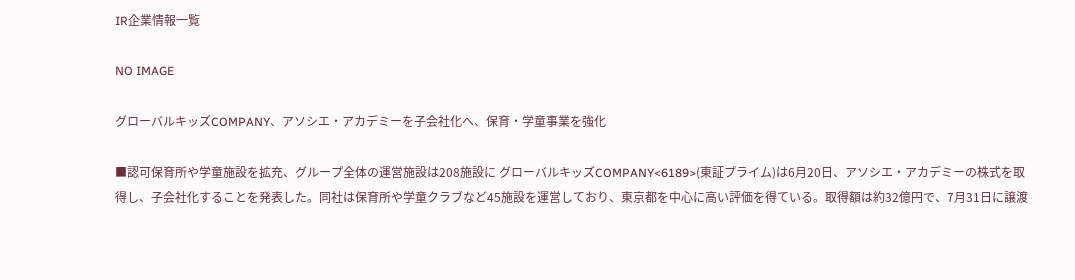IR企業情報一覧

NO IMAGE

グローバルキッズCOMPANY、アソシエ・アカデミーを子会社化へ、保育・学童事業を強化

■認可保育所や学童施設を拡充、グループ全体の運営施設は208施設に グローバルキッズCOMPANY<6189>(東証プライム)は6月20日、アソシエ・アカデミーの株式を取得し、子会社化することを発表した。同社は保育所や学童クラブなど45施設を運営しており、東京都を中心に高い評価を得ている。取得額は約32億円で、7月31日に譲渡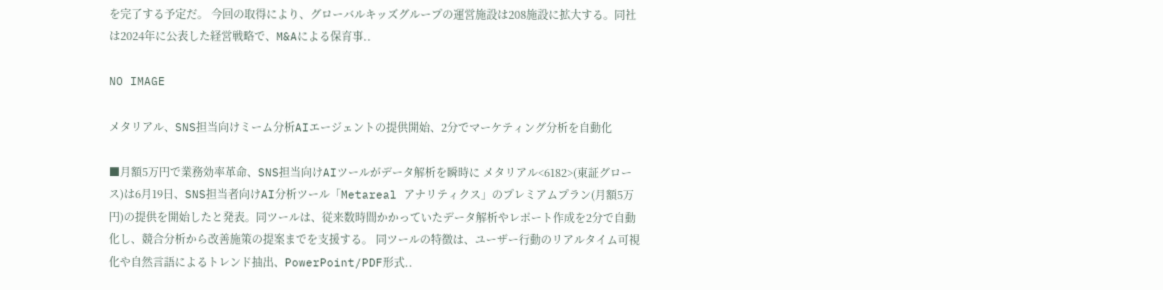を完了する予定だ。 今回の取得により、グローバルキッズグループの運営施設は208施設に拡大する。同社は2024年に公表した経営戦略で、M&Aによる保育事..

NO IMAGE

メタリアル、SNS担当向けミーム分析AIエージェントの提供開始、2分でマーケティング分析を自動化

■月額5万円で業務効率革命、SNS担当向けAIツールがデータ解析を瞬時に メタリアル<6182>(東証グロース)は6月19日、SNS担当者向けAI分析ツール「Metareal アナリティクス」のプレミアムプラン(月額5万円)の提供を開始したと発表。同ツールは、従来数時間かかっていたデータ解析やレポート作成を2分で自動化し、競合分析から改善施策の提案までを支援する。 同ツールの特徴は、ユーザー行動のリアルタイム可視化や自然言語によるトレンド抽出、PowerPoint/PDF形式..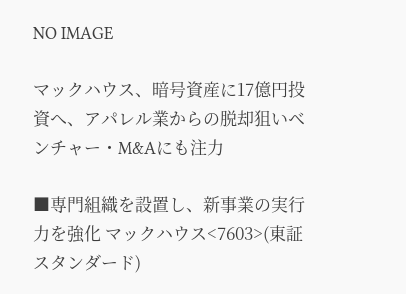NO IMAGE

マックハウス、暗号資産に17億円投資へ、アパレル業からの脱却狙いベンチャー・M&Aにも注力

■専門組織を設置し、新事業の実行力を強化 マックハウス<7603>(東証スタンダード)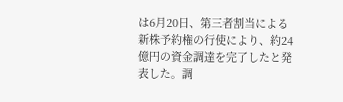は6月20日、第三者割当による新株予約権の行使により、約24億円の資金調達を完了したと発表した。調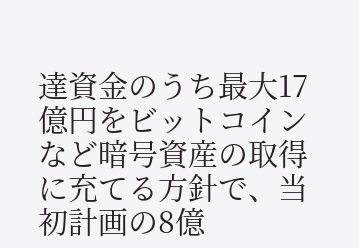達資金のうち最大17億円をビットコインなど暗号資産の取得に充てる方針で、当初計画の8億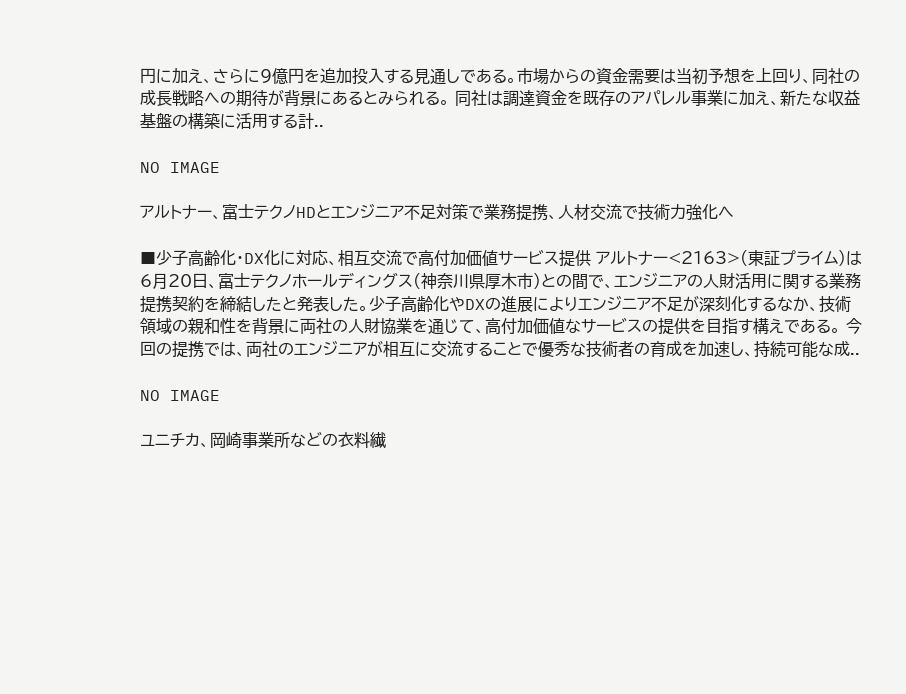円に加え、さらに9億円を追加投入する見通しである。市場からの資金需要は当初予想を上回り、同社の成長戦略への期待が背景にあるとみられる。 同社は調達資金を既存のアパレル事業に加え、新たな収益基盤の構築に活用する計..

NO IMAGE

アルトナー、富士テクノHDとエンジニア不足対策で業務提携、人材交流で技術力強化へ

■少子高齢化・DX化に対応、相互交流で高付加価値サービス提供 アルトナー<2163>(東証プライム)は6月20日、富士テクノホールディングス(神奈川県厚木市)との間で、エンジニアの人財活用に関する業務提携契約を締結したと発表した。少子高齢化やDXの進展によりエンジニア不足が深刻化するなか、技術領域の親和性を背景に両社の人財協業を通じて、高付加価値なサービスの提供を目指す構えである。 今回の提携では、両社のエンジニアが相互に交流することで優秀な技術者の育成を加速し、持続可能な成..

NO IMAGE

ユニチカ、岡崎事業所などの衣料繊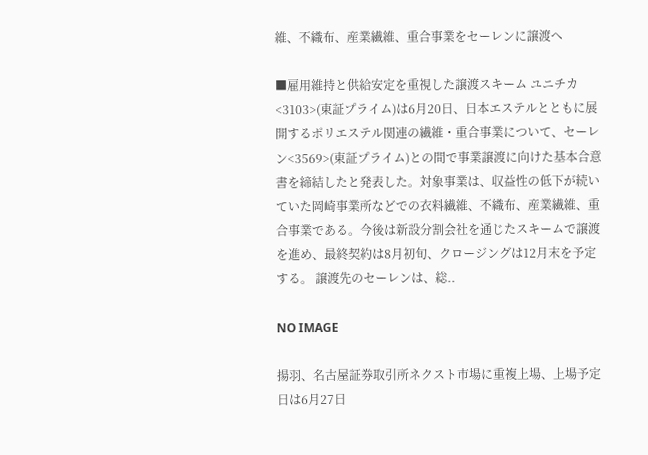維、不織布、産業繊維、重合事業をセーレンに譲渡へ

■雇用維持と供給安定を重視した譲渡スキーム ユニチカ<3103>(東証プライム)は6月20日、日本エステルとともに展開するポリエステル関連の繊維・重合事業について、セーレン<3569>(東証プライム)との間で事業譲渡に向けた基本合意書を締結したと発表した。対象事業は、収益性の低下が続いていた岡崎事業所などでの衣料繊維、不織布、産業繊維、重合事業である。今後は新設分割会社を通じたスキームで譲渡を進め、最終契約は8月初旬、クロージングは12月末を予定する。 譲渡先のセーレンは、総..

NO IMAGE

揚羽、名古屋証券取引所ネクスト市場に重複上場、上場予定日は6月27日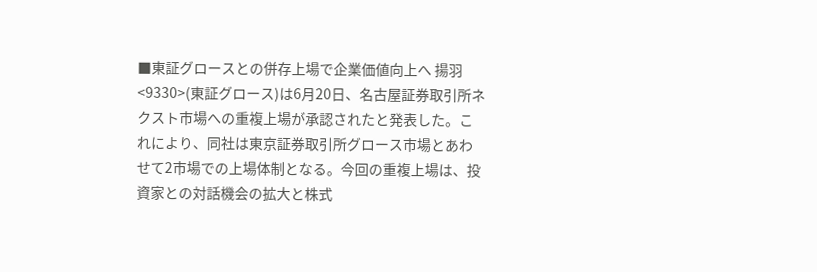■東証グロースとの併存上場で企業価値向上へ 揚羽<9330>(東証グロース)は6月20日、名古屋証券取引所ネクスト市場への重複上場が承認されたと発表した。これにより、同社は東京証券取引所グロース市場とあわせて2市場での上場体制となる。今回の重複上場は、投資家との対話機会の拡大と株式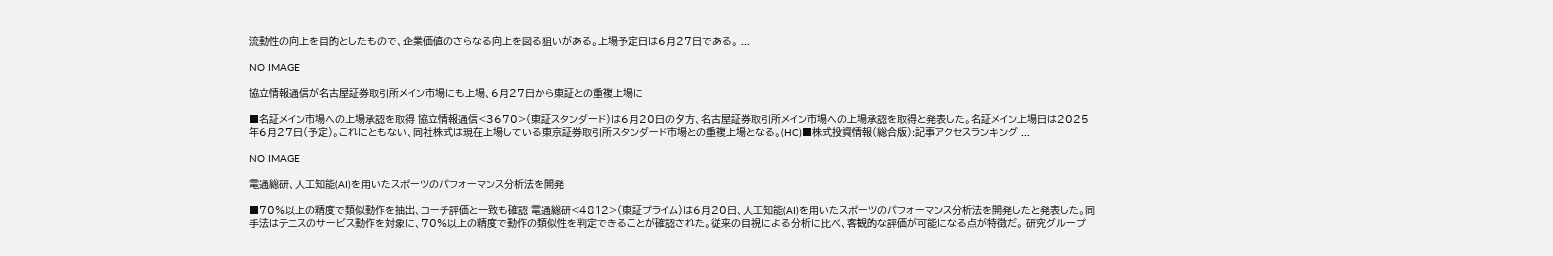流動性の向上を目的としたもので、企業価値のさらなる向上を図る狙いがある。上場予定日は6月27日である。 ...

NO IMAGE

協立情報通信が名古屋証券取引所メイン市場にも上場、6月27日から東証との重複上場に

■名証メイン市場への上場承認を取得 協立情報通信<3670>(東証スタンダード)は6月20日の夕方、名古屋証券取引所メイン市場への上場承認を取得と発表した。名証メイン上場日は2025年6月27日(予定)。これにともない、同社株式は現在上場している東京証券取引所スタンダード市場との重複上場となる。(HC)■株式投資情報(総合版):記事アクセスランキング ...

NO IMAGE

電通総研、人工知能(AI)を用いたスポーツのパフォーマンス分析法を開発

■70%以上の精度で類似動作を抽出、コーチ評価と一致も確認 電通総研<4812>(東証プライム)は6月20日、人工知能(AI)を用いたスポーツのパフォーマンス分析法を開発したと発表した。同手法はテニスのサービス動作を対象に、70%以上の精度で動作の類似性を判定できることが確認された。従来の目視による分析に比べ、客観的な評価が可能になる点が特徴だ。 研究グループ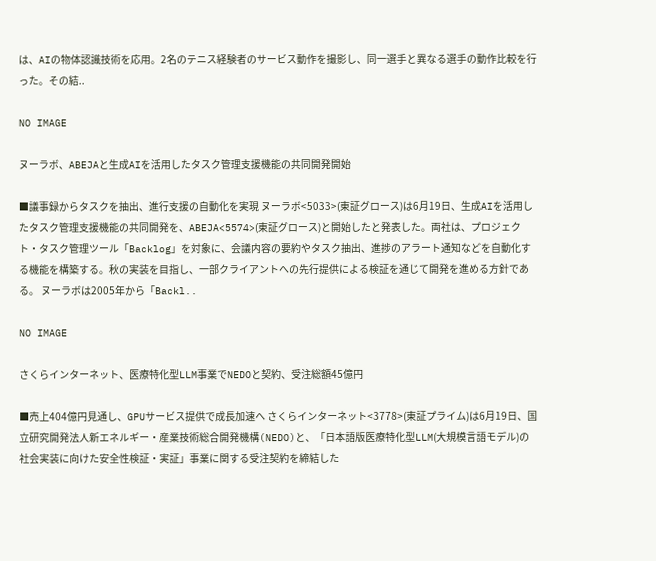は、AIの物体認識技術を応用。2名のテニス経験者のサービス動作を撮影し、同一選手と異なる選手の動作比較を行った。その結..

NO IMAGE

ヌーラボ、ABEJAと生成AIを活用したタスク管理支援機能の共同開発開始

■議事録からタスクを抽出、進行支援の自動化を実現 ヌーラボ<5033>(東証グロース)は6月19日、生成AIを活用したタスク管理支援機能の共同開発を、ABEJA<5574>(東証グロース)と開始したと発表した。両社は、プロジェクト・タスク管理ツール「Backlog」を対象に、会議内容の要約やタスク抽出、進捗のアラート通知などを自動化する機能を構築する。秋の実装を目指し、一部クライアントへの先行提供による検証を通じて開発を進める方針である。 ヌーラボは2005年から「Backl..

NO IMAGE

さくらインターネット、医療特化型LLM事業でNEDOと契約、受注総額45億円

■売上404億円見通し、GPUサービス提供で成長加速へ さくらインターネット<3778>(東証プライム)は6月19日、国立研究開発法人新エネルギー・産業技術総合開発機構(NEDO)と、「日本語版医療特化型LLM(大規模言語モデル)の社会実装に向けた安全性検証・実証」事業に関する受注契約を締結した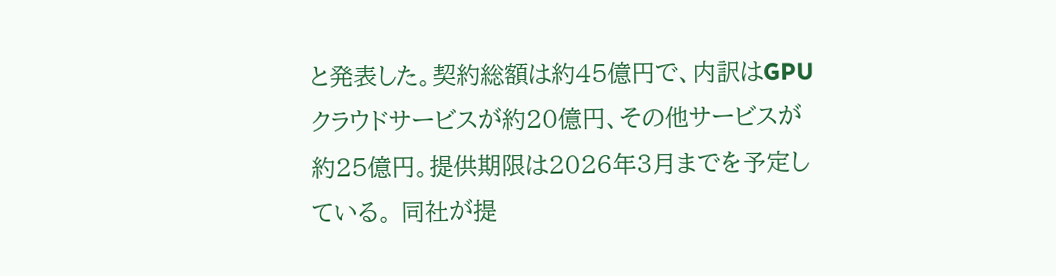と発表した。契約総額は約45億円で、内訳はGPUクラウドサービスが約20億円、その他サービスが約25億円。提供期限は2026年3月までを予定している。 同社が提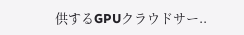供するGPUクラウドサー..